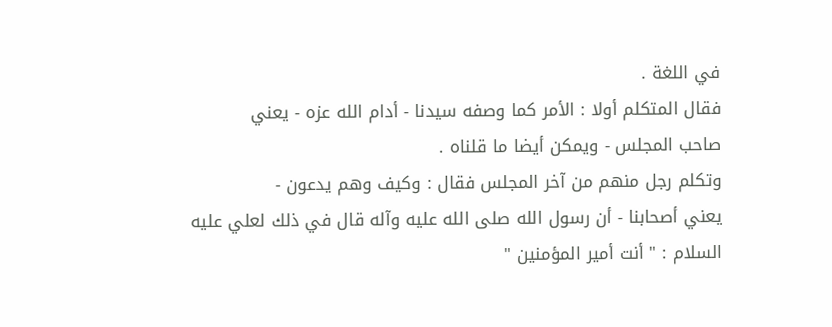في اللغة .
فقال المتكلم أولا : الأمر كما وصفه سيدنا - أدام الله عزه - يعني
صاحب المجلس - ويمكن أيضا ما قلناه .
وتكلم رجل منهم من آخر المجلس فقال : وكيف وهم يدعون -
يعني أصحابنا - أن رسول الله صلى الله عليه وآله قال في ذلك لعلي عليه
السلام : " أنت أمير المؤمنين "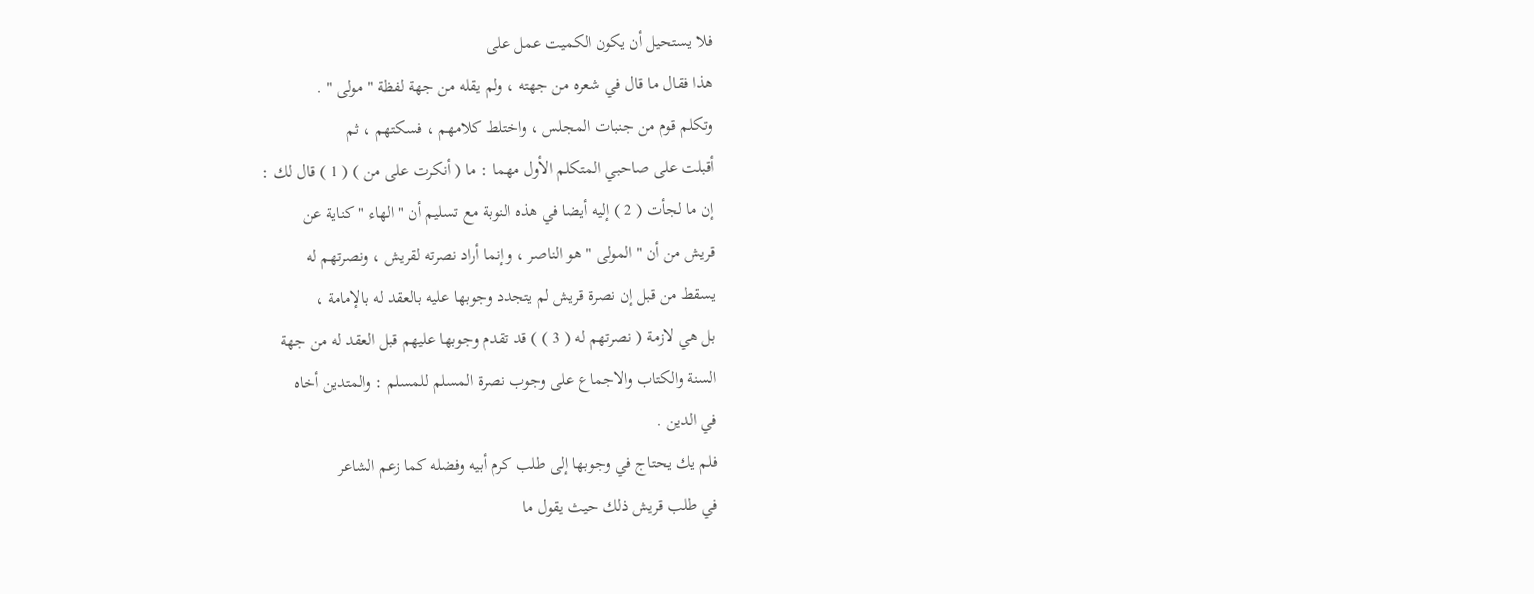فلا يستحيل أن يكون الكميت عمل على
هذا فقال ما قال في شعره من جهته ، ولم يقله من جهة لفظة " مولى " .
وتكلم قوم من جنبات المجلس ، واختلط كلامهم ، فسكتهم ، ثم
أقبلت على صاحبي المتكلم الأول مهما : ما ( أنكرت على من ) ( 1 ) قال لك :
إن ما لجأت ( 2 ) إليه أيضا في هذه النوبة مع تسليم أن " الهاء " كناية عن
قريش من أن " المولى " هو الناصر ، وإنما أراد نصرته لقريش ، ونصرتهم له
يسقط من قبل إن نصرة قريش لم يتجدد وجوبها عليه بالعقد له بالإمامة ،
بل هي لازمة ( نصرتهم له ( 3 ) ) قد تقدم وجوبها عليهم قبل العقد له من جهة
السنة والكتاب والاجماع على وجوب نصرة المسلم للمسلم : والمتدين أخاه
في الدين .
فلم يك يحتاج في وجوبها إلى طلب كرم أبيه وفضله كما زعم الشاعر
في طلب قريش ذلك حيث يقول ما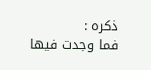ذكره :
فما وجدت فيها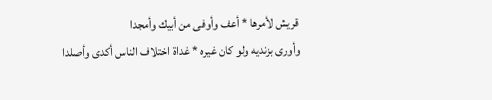قريش لأمرها * أعف وأوفى من أبيك وأمجدا
وأورى بزنديه ولو كان غيره * غداة اختلاف الناس أكدى وأصلدا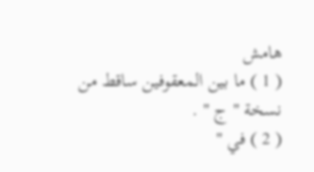هامش
( 1 ) ما بين المعقوفين ساقط من نسخة " ج " .
( 2 ) في "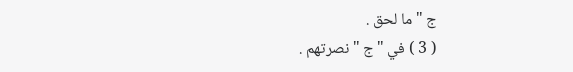ج " ما لحق .
( 3 ) في " ج " نصرتهم .